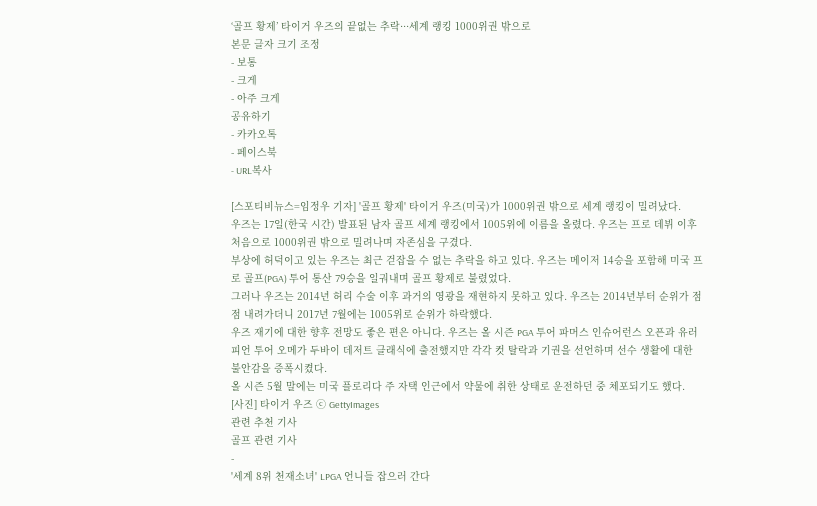‘골프 황제’ 타이거 우즈의 끝없는 추락···세계 랭킹 1000위권 밖으로
본문 글자 크기 조정
- 보통
- 크게
- 아주 크게
공유하기
- 카카오톡
- 페이스북
- URL복사

[스포티비뉴스=임정우 기자] '골프 황제' 타이거 우즈(미국)가 1000위권 밖으로 세계 랭킹이 밀려났다.
우즈는 17일(한국 시간) 발표된 남자 골프 세계 랭킹에서 1005위에 이름을 올렸다. 우즈는 프로 데뷔 이후 처음으로 1000위권 밖으로 밀려나며 자존심을 구겼다.
부상에 허덕이고 있는 우즈는 최근 걷잡을 수 없는 추락을 하고 있다. 우즈는 메이저 14승을 포함해 미국 프로 골프(PGA) 투어 통산 79승을 일궈내며 골프 황제로 불렸었다.
그러나 우즈는 2014년 허리 수술 이후 과거의 영광을 재현하지 못하고 있다. 우즈는 2014년부터 순위가 점점 내려가더니 2017년 7월에는 1005위로 순위가 하락했다.
우즈 재기에 대한 향후 전망도 좋은 편은 아니다. 우즈는 올 시즌 PGA 투어 파머스 인슈어런스 오픈과 유러피언 투어 오메가 두바이 데저트 클래식에 출전했지만 각각 컷 탈락과 기권을 선언하며 선수 생활에 대한 불안감을 증폭시켰다.
올 시즌 5월 말에는 미국 플로리다 주 자택 인근에서 약물에 취한 상태로 운전하던 중 체포되기도 했다.
[사진] 타이거 우즈 ⓒ GettyImages
관련 추천 기사
골프 관련 기사
-
'세계 8위 천재소녀' LPGA 언니들 잡으러 간다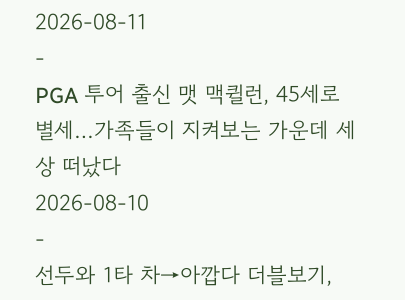2026-08-11
-
PGA 투어 출신 맷 맥퀼런, 45세로 별세…가족들이 지켜보는 가운데 세상 떠났다
2026-08-10
-
선두와 1타 차→아깝다 더블보기,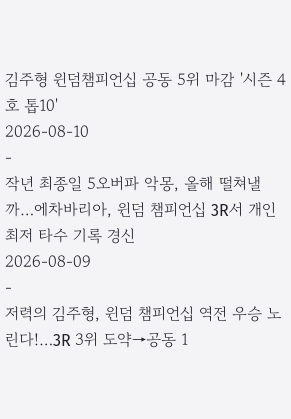김주형 윈덤챔피언십 공동 5위 마감 '시즌 4호 톱10'
2026-08-10
-
작년 최종일 5오버파 악몽, 올해 떨쳐낼까…에차바리아, 윈덤 챔피언십 3R서 개인 최저 타수 기록 경신
2026-08-09
-
저력의 김주형, 윈덤 챔피언십 역전 우승 노린다!…3R 3위 도약→공동 1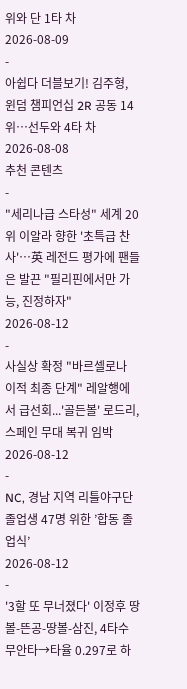위와 단 1타 차
2026-08-09
-
아쉽다 더블보기! 김주형, 윈덤 챔피언십 2R 공동 14위…선두와 4타 차
2026-08-08
추천 콘텐츠
-
"세리나급 스타성" 세계 20위 이알라 향한 '초특급 찬사'…英 레전드 평가에 팬들은 발끈 "필리핀에서만 가능, 진정하자"
2026-08-12
-
사실상 확정 "바르셀로나 이적 최종 단계" 레알행에서 급선회...'골든볼' 로드리, 스페인 무대 복귀 임박
2026-08-12
-
NC, 경남 지역 리틀야구단 졸업생 47명 위한 ’합동 졸업식’
2026-08-12
-
'3할 또 무너졌다' 이정후 땅볼-뜬공-땅볼-삼진, 4타수 무안타→타율 0.297로 하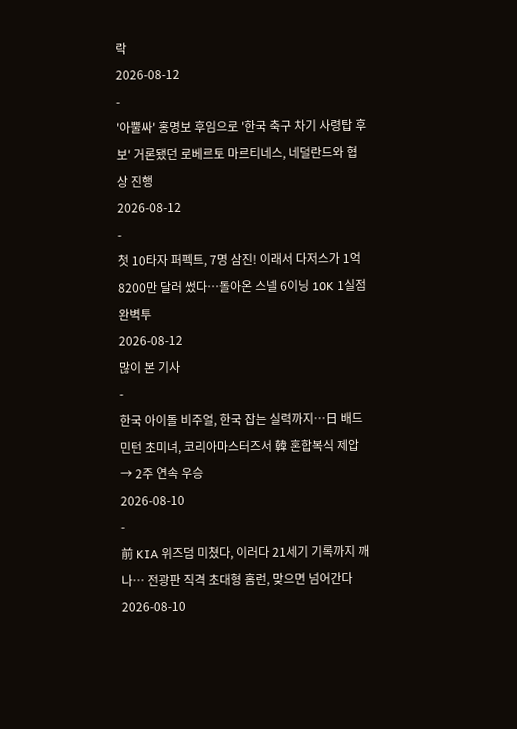락
2026-08-12
-
'아뿔싸' 홍명보 후임으로 '한국 축구 차기 사령탑 후보' 거론됐던 로베르토 마르티네스, 네덜란드와 협상 진행
2026-08-12
-
첫 10타자 퍼펙트, 7명 삼진! 이래서 다저스가 1억8200만 달러 썼다…돌아온 스넬 6이닝 10K 1실점 완벽투
2026-08-12
많이 본 기사
-
한국 아이돌 비주얼, 한국 잡는 실력까지…日 배드민턴 초미녀, 코리아마스터즈서 韓 혼합복식 제압 → 2주 연속 우승
2026-08-10
-
前 KIA 위즈덤 미쳤다, 이러다 21세기 기록까지 깨나… 전광판 직격 초대형 홈런, 맞으면 넘어간다
2026-08-10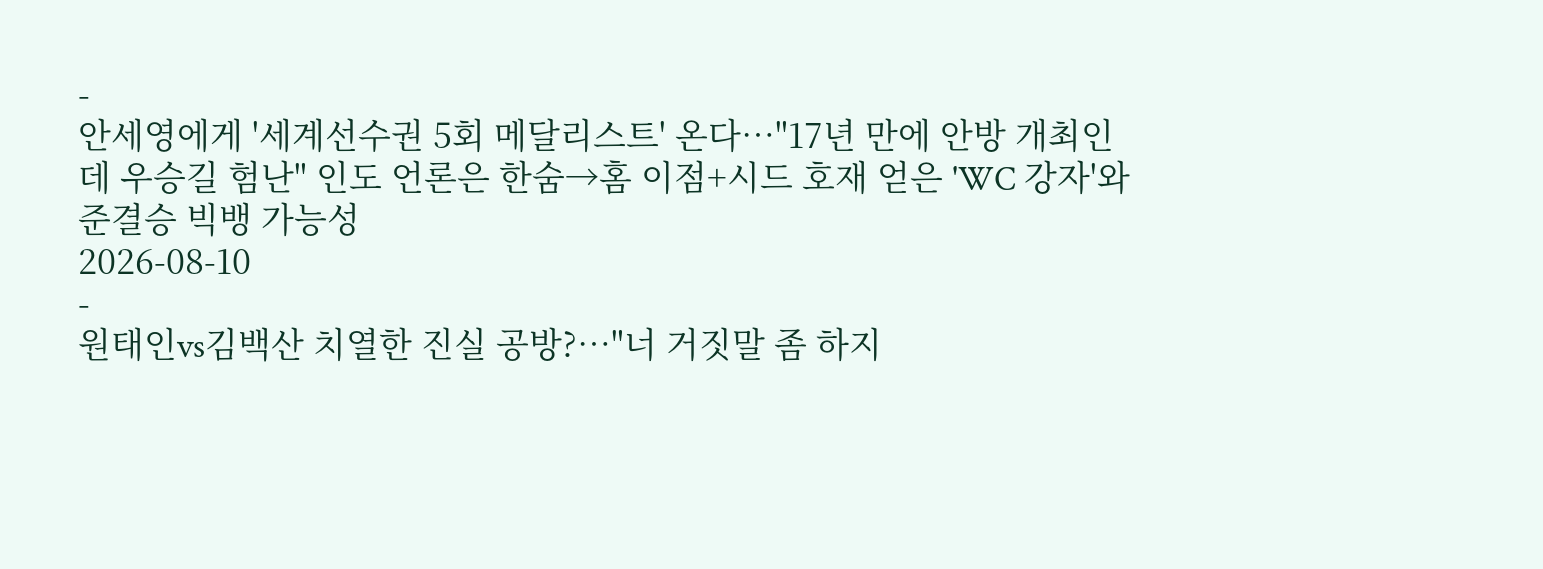-
안세영에게 '세계선수권 5회 메달리스트' 온다…"17년 만에 안방 개최인데 우승길 험난" 인도 언론은 한숨→홈 이점+시드 호재 얻은 'WC 강자'와 준결승 빅뱅 가능성
2026-08-10
-
원태인vs김백산 치열한 진실 공방?…"너 거짓말 좀 하지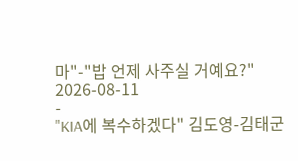마"-"밥 언제 사주실 거예요?"
2026-08-11
-
"KIA에 복수하겠다" 김도영-김태군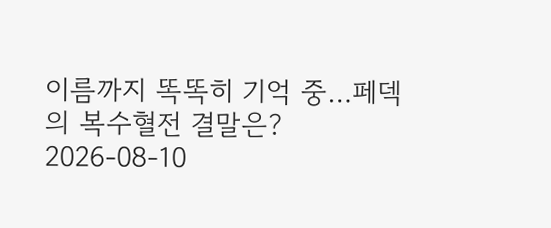이름까지 똑똑히 기억 중…페덱의 복수혈전 결말은?
2026-08-10